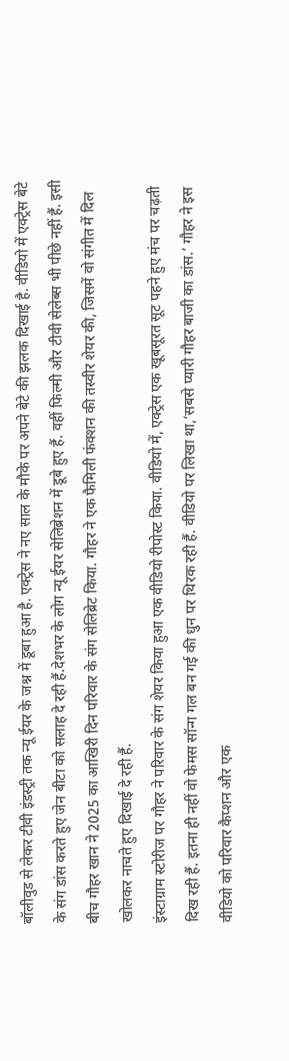बॉलीवुड से लेकर टीवी इंडस्ट्री तक न्यू ईयर के जश्न में डूबा हुआ है. एक्ट्रेस ने नए साल के मौके पर अपने बेटे की झलक दिखाई है. वीडियो में एक्ट्रेस बेटे के संग डांस करते हुए जेन बीटा को सलाह दे रही हैं.देशभर के लोग न्यू ईयर सेलिब्रेशन में डूबे हुए हैं. वहीं फिल्मी और टीवी सेलेब्स भी पीछे नहीं हैं. इसी बीच गौहर खान ने 2025 का आखिरी दिन परिवार के संग सेलिब्रेट किया. गौहर ने एक फैमिली फंक्शन की तस्वीर शेयर की, जिसमें वो संगीत में दिल खोलकर नाचते हुए दिखाई दे रही हैं.
इंस्टाग्राम स्टोरीज पर गौहर ने परिवार के संग शेयर किया हुआ एक वीडियो रीपोस्ट किया. वीडियो में, एक्ट्रेस एक खूबसूरत सूट पहने हुए मंच पर चढ़ती दिख रही हैं. इतना ही नहीं वो फेमस सॉन्ग गल बन गई की धुन पर थिरक रही हैं. वीडियो पर लिखा था,’सबसे प्यारी गौहर बाजी का डांस.’ गौहर ने इस वीडियो को परिवार कैप्शन और एक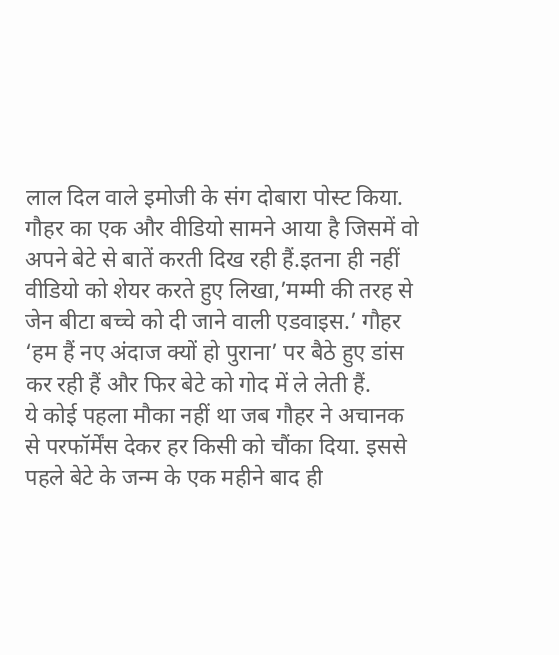लाल दिल वाले इमोजी के संग दोबारा पोस्ट किया.
गौहर का एक और वीडियो सामने आया है जिसमें वो अपने बेटे से बातें करती दिख रही हैं.इतना ही नहीं वीडियो को शेयर करते हुए लिखा,’मम्मी की तरह से जेन बीटा बच्चे को दी जाने वाली एडवाइस.’ गौहर ‘हम हैं नए अंदाज क्यों हो पुराना’ पर बैठे हुए डांस कर रही हैं और फिर बेटे को गोद में ले लेती हैं.
ये कोई पहला मौका नहीं था जब गौहर ने अचानक से परफॉर्मेंस देकर हर किसी को चौंका दिया. इससे पहले बेटे के जन्म के एक महीने बाद ही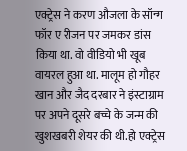एक्ट्रेस ने करण औजला के सॉन्ग फॉर ए रीजन पर जमकर डांस किया था. वो वीडियो भी खूब वायरल हुआ था. मालूम हो गौहर खान और जैद दरबार ने इंस्टाग्राम पर अपने दूसरे बच्चे के जन्म की खुशखबरी शेयर की थी.हो एक्ट्रेस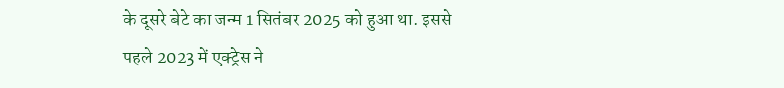के दूसरे बेटे का जन्म 1 सितंबर 2025 को हुआ था. इससे पहले 2023 में एक्ट्रेस ने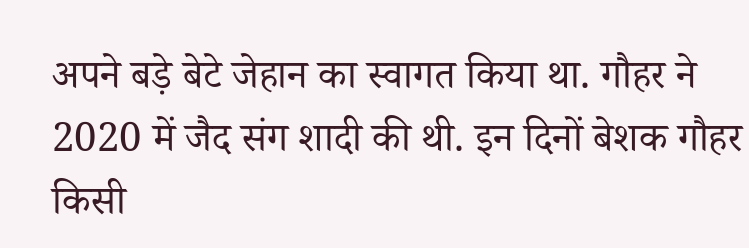अपने बड़े बेटे जेहान का स्वागत किया था. गौहर ने 2020 में जैद संग शादी की थी. इन दिनों बेशक गौहर किसी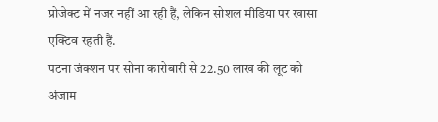प्रोजेक्ट में नजर नहीं आ रही हैं, लेकिन सोशल मीडिया पर खासा एक्टिव रहती हैं.
पटना जंक्शन पर सोना कारोबारी से 22.50 लाख की लूट को अंजाम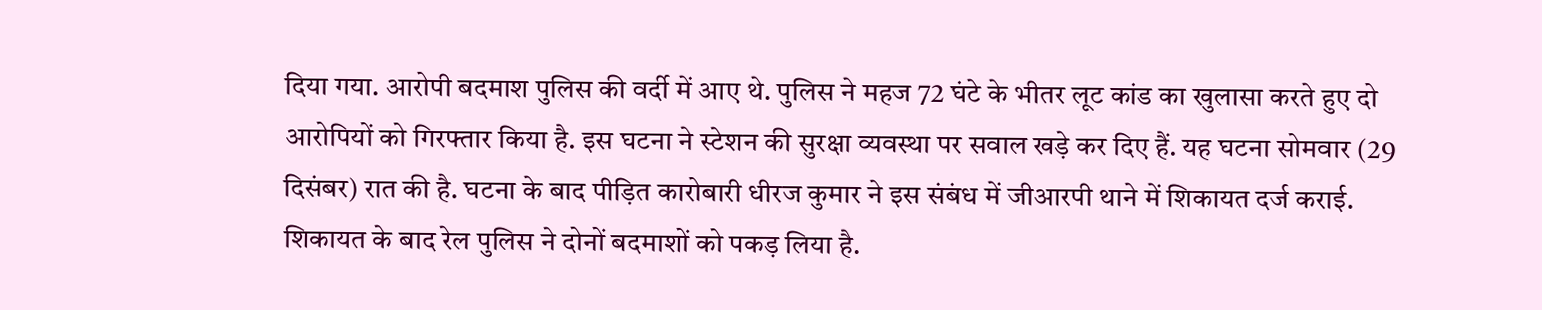दिया गया. आरोपी बदमाश पुलिस की वर्दी में आए थे. पुलिस ने महज 72 घंटे के भीतर लूट कांड का खुलासा करते हुए दो आरोपियों को गिरफ्तार किया है. इस घटना ने स्टेशन की सुरक्षा व्यवस्था पर सवाल खड़े कर दिए हैं. यह घटना सोमवार (29 दिसंबर) रात की है. घटना के बाद पीड़ित कारोबारी धीरज कुमार ने इस संबंध में जीआरपी थाने में शिकायत दर्ज कराई. शिकायत के बाद रेल पुलिस ने दोनों बदमाशों को पकड़ लिया है.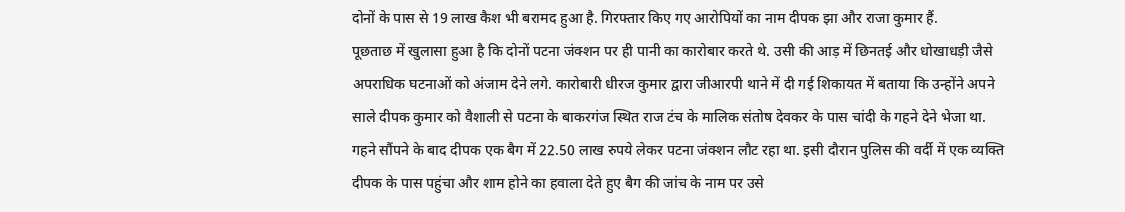दोनों के पास से 19 लाख कैश भी बरामद हुआ है. गिरफ्तार किए गए आरोपियों का नाम दीपक झा और राजा कुमार हैं.
पूछताछ में खुलासा हुआ है कि दोनों पटना जंक्शन पर ही पानी का कारोबार करते थे. उसी की आड़ में छिनतई और धोखाधड़ी जैसे अपराधिक घटनाओं को अंजाम देने लगे. कारोबारी धीरज कुमार द्वारा जीआरपी थाने में दी गई शिकायत में बताया कि उन्होंने अपने साले दीपक कुमार को वैशाली से पटना के बाकरगंज स्थित राज टंच के मालिक संतोष देवकर के पास चांदी के गहने देने भेजा था.
गहने सौंपने के बाद दीपक एक बैग में 22.50 लाख रुपये लेकर पटना जंक्शन लौट रहा था. इसी दौरान पुलिस की वर्दी में एक व्यक्ति दीपक के पास पहुंचा और शाम होने का हवाला देते हुए बैग की जांच के नाम पर उसे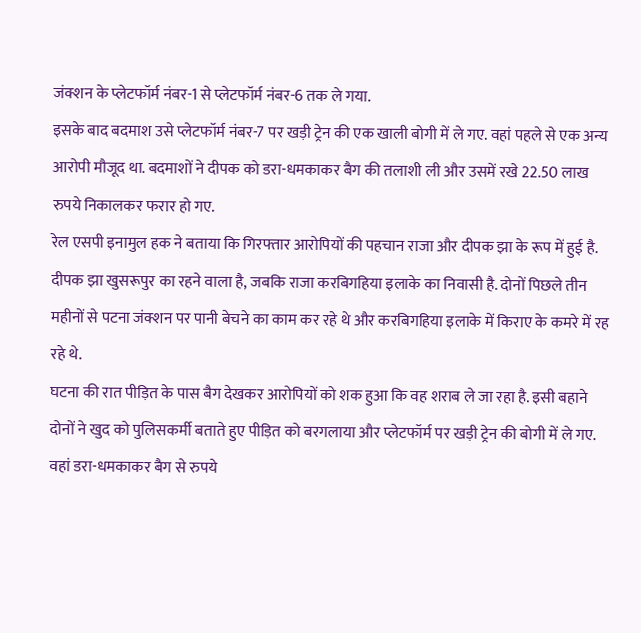जंक्शन के प्लेटफॉर्म नंबर-1 से प्लेटफॉर्म नंबर-6 तक ले गया.
इसके बाद बदमाश उसे प्लेटफॉर्म नंबर-7 पर खड़ी ट्रेन की एक खाली बोगी में ले गए. वहां पहले से एक अन्य आरोपी मौजूद था. बदमाशों ने दीपक को डरा-धमकाकर बैग की तलाशी ली और उसमें रखे 22.50 लाख रुपये निकालकर फरार हो गए.
रेल एसपी इनामुल हक ने बताया कि गिरफ्तार आरोपियों की पहचान राजा और दीपक झा के रूप में हुई है. दीपक झा खुसरूपुर का रहने वाला है, जबकि राजा करबिगहिया इलाके का निवासी है. दोनों पिछले तीन महीनों से पटना जंक्शन पर पानी बेचने का काम कर रहे थे और करबिगहिया इलाके में किराए के कमरे में रह रहे थे.
घटना की रात पीड़ित के पास बैग देखकर आरोपियों को शक हुआ कि वह शराब ले जा रहा है. इसी बहाने दोनों ने खुद को पुलिसकर्मी बताते हुए पीड़ित को बरगलाया और प्लेटफॉर्म पर खड़ी ट्रेन की बोगी में ले गए. वहां डरा-धमकाकर बैग से रुपये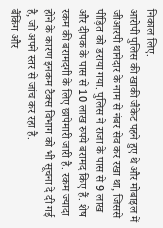निकाल लिए.
आरोपी पुलिस की खाकी जैकेट पहने हुए थे और मोबाइल में जीआरपी थानेदार के नाम से नंबर सेव कर रखा था, जिससे पीड़ित को डराया गया. पुलिस ने राजा के पास से 9 लाख और दीपक के पास से 10 लाख रुपये बरामद किए हैं. शेष रकम की बरामदगी के लिए छापेमारी जारी है. रकम ज्यादा होने के कारण इनकम टैक्स विभाग को भी सूचना दे दी गई है, जो अपने स्तर से जांच कर रहा है.
बैंकिंग और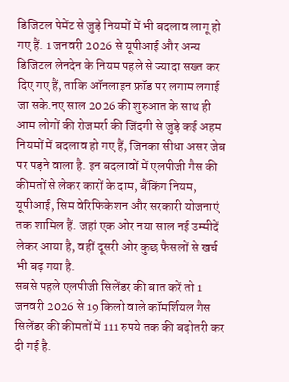डिजिटल पेमेंट से जुड़े नियमों में भी बदलाव लागू हो गए हैं. 1 जनवरी 2026 से यूपीआई और अन्य डिजिटल लेनदेन के नियम पहले से ज्यादा सख्त कर दिए गए हैं, ताकि ऑनलाइन फ्रॉड पर लगाम लगाई जा सके.नए साल 2026 की शुरुआत के साथ ही आम लोगों की रोजमर्रा की जिंदगी से जुड़े कई अहम नियमों में बदलाव हो गए हैं, जिनका सीधा असर जेब पर पड़ने वाला है. इन बदलावों में एलपीजी गैस की कीमतों से लेकर कारों के दाम, बैंकिंग नियम, यूपीआई, सिम वेरिफिकेशन और सरकारी योजनाएं तक शामिल हैं. जहां एक ओर नया साल नई उम्मीदें लेकर आया है, वहीं दूसरी ओर कुछ फैसलों से खर्च भी बढ़ गया है.
सबसे पहले एलपीजी सिलेंडर की बात करें तो 1 जनवरी 2026 से 19 किलो वाले कॉमर्शियल गैस सिलेंडर की कीमतों में 111 रुपये तक की बढ़ोतरी कर दी गई है.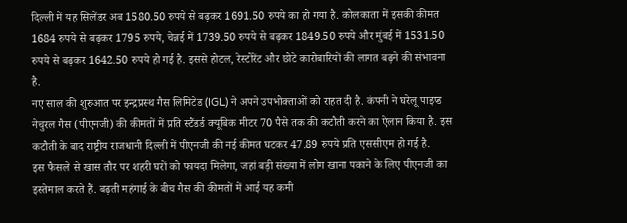दिल्ली में यह सिलेंडर अब 1580.50 रुपये से बढ़कर 1691.50 रुपये का हो गया है. कोलकाता में इसकी कीमत 1684 रुपये से बढ़कर 1795 रुपये, चेन्नई में 1739.50 रुपये से बढ़कर 1849.50 रुपये और मुंबई में 1531.50 रुपये से बढ़कर 1642.50 रुपये हो गई है. इससे होटल, रेस्टोरेंट और छोटे कारोबारियों की लागत बढ़ने की संभावना है.
नए साल की शुरुआत पर इन्द्रप्रस्थ गैस लिमिटेड (IGL) ने अपने उपभोक्ताओं को राहत दी है. कंपनी ने घरेलू पाइप्ड नेचुरल गैस (पीएनजी) की कीमतों में प्रति स्टैंडर्ड क्यूबिक मीटर 70 पैसे तक की कटौती करने का ऐलान किया है. इस कटौती के बाद राष्ट्रीय राजधानी दिल्ली में पीएनजी की नई कीमत घटकर 47.89 रुपये प्रति एससीएम हो गई है.
इस फैसले से खास तौर पर शहरी घरों को फायदा मिलेगा, जहां बड़ी संख्या में लोग खाना पकाने के लिए पीएनजी का इस्तेमाल करते हैं. बढ़ती महंगाई के बीच गैस की कीमतों में आई यह कमी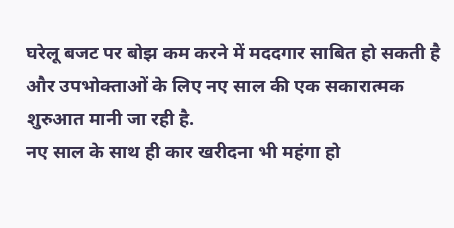घरेलू बजट पर बोझ कम करने में मददगार साबित हो सकती है और उपभोक्ताओं के लिए नए साल की एक सकारात्मक शुरुआत मानी जा रही है.
नए साल के साथ ही कार खरीदना भी महंगा हो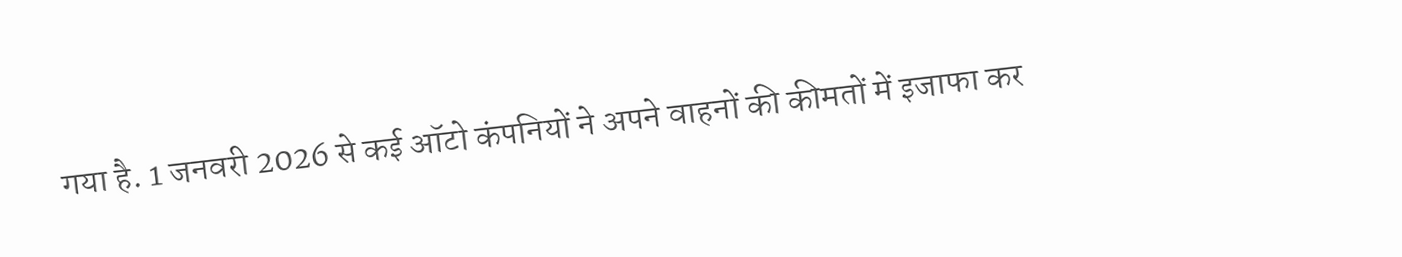गया है. 1 जनवरी 2026 से कई ऑटो कंपनियों ने अपने वाहनों की कीमतों में इजाफा कर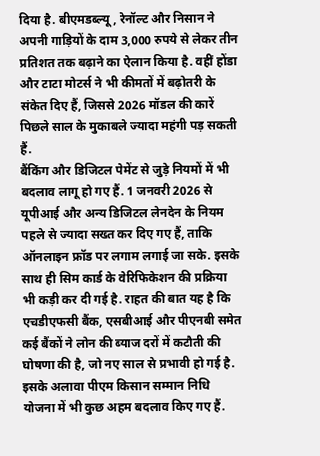दिया है. बीएमडब्ल्यू, रेनॉल्ट और निसान ने अपनी गाड़ियों के दाम 3,000 रुपये से लेकर तीन प्रतिशत तक बढ़ाने का ऐलान किया है. वहीं होंडा और टाटा मोटर्स ने भी कीमतों में बढ़ोतरी के संकेत दिए हैं, जिससे 2026 मॉडल की कारें पिछले साल के मुकाबले ज्यादा महंगी पड़ सकती हैं.
बैंकिंग और डिजिटल पेमेंट से जुड़े नियमों में भी बदलाव लागू हो गए हैं. 1 जनवरी 2026 से यूपीआई और अन्य डिजिटल लेनदेन के नियम पहले से ज्यादा सख्त कर दिए गए हैं, ताकि ऑनलाइन फ्रॉड पर लगाम लगाई जा सके. इसके साथ ही सिम कार्ड के वेरिफिकेशन की प्रक्रिया भी कड़ी कर दी गई है. राहत की बात यह है कि एचडीएफसी बैंक, एसबीआई और पीएनबी समेत कई बैंकों ने लोन की ब्याज दरों में कटौती की घोषणा की है, जो नए साल से प्रभावी हो गई है.
इसके अलावा पीएम किसान सम्मान निधि योजना में भी कुछ अहम बदलाव किए गए हैं.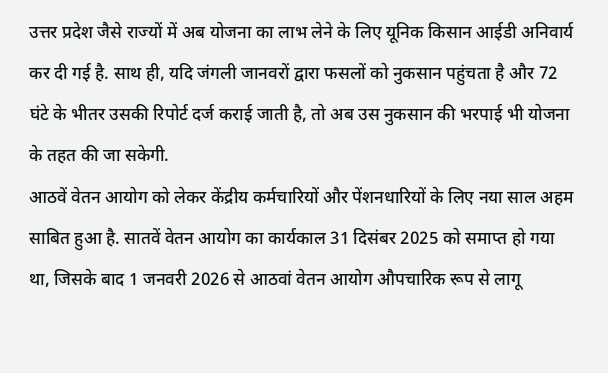उत्तर प्रदेश जैसे राज्यों में अब योजना का लाभ लेने के लिए यूनिक किसान आईडी अनिवार्य कर दी गई है. साथ ही, यदि जंगली जानवरों द्वारा फसलों को नुकसान पहुंचता है और 72 घंटे के भीतर उसकी रिपोर्ट दर्ज कराई जाती है, तो अब उस नुकसान की भरपाई भी योजना के तहत की जा सकेगी.
आठवें वेतन आयोग को लेकर केंद्रीय कर्मचारियों और पेंशनधारियों के लिए नया साल अहम साबित हुआ है. सातवें वेतन आयोग का कार्यकाल 31 दिसंबर 2025 को समाप्त हो गया था, जिसके बाद 1 जनवरी 2026 से आठवां वेतन आयोग औपचारिक रूप से लागू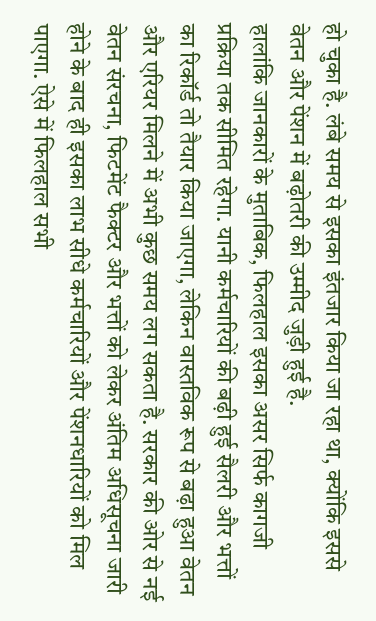हो चुका है. लंबे समय से इसका इंतजार किया जा रहा था, क्योंकि इससे वेतन और पेंशन में बढ़ोतरी की उम्मीद जुड़ी हुई है.
हालांकि जानकारों के मुताबिक, फिलहाल इसका असर सिर्फ कागजी प्रक्रिया तक सीमित रहेगा. यानी कर्मचारियों की बढ़ी हुई सैलरी और भत्तों का रिकॉर्ड तो तैयार किया जाएगा, लेकिन वास्तविक रूप से बढ़ा हुआ वेतन और एरियर मिलने में अभी कुछ समय लग सकता है. सरकार की ओर से नई वेतन संरचना, फिटमेंट फैक्टर और भत्तों को लेकर अंतिम अधिसूचना जारी होने के बाद ही इसका लाभ सीधे कर्मचारियों और पेंशनधारियों को मिल पाएगा. ऐसे में फिलहाल सभी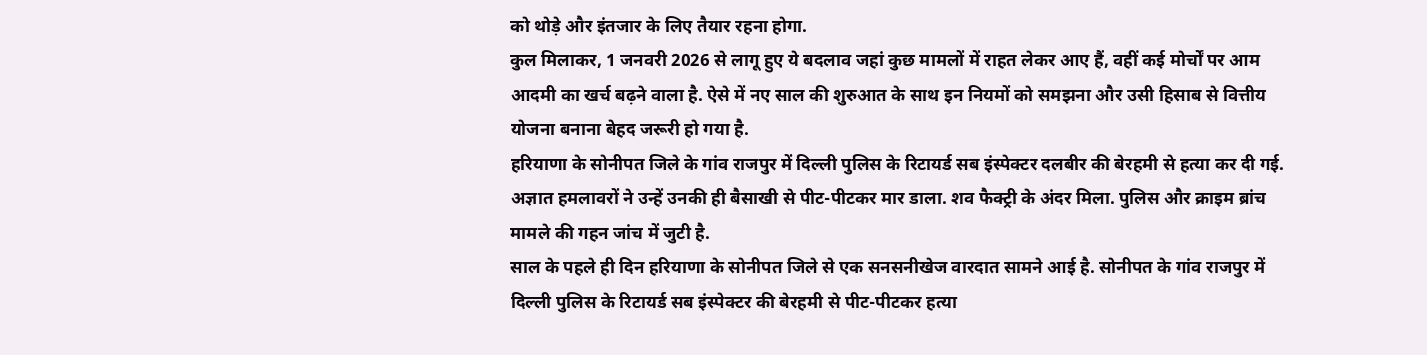को थोड़े और इंतजार के लिए तैयार रहना होगा.
कुल मिलाकर, 1 जनवरी 2026 से लागू हुए ये बदलाव जहां कुछ मामलों में राहत लेकर आए हैं, वहीं कई मोर्चों पर आम आदमी का खर्च बढ़ने वाला है. ऐसे में नए साल की शुरुआत के साथ इन नियमों को समझना और उसी हिसाब से वित्तीय योजना बनाना बेहद जरूरी हो गया है.
हरियाणा के सोनीपत जिले के गांव राजपुर में दिल्ली पुलिस के रिटायर्ड सब इंस्पेक्टर दलबीर की बेरहमी से हत्या कर दी गई. अज्ञात हमलावरों ने उन्हें उनकी ही बैसाखी से पीट-पीटकर मार डाला. शव फैक्ट्री के अंदर मिला. पुलिस और क्राइम ब्रांच मामले की गहन जांच में जुटी है.
साल के पहले ही दिन हरियाणा के सोनीपत जिले से एक सनसनीखेज वारदात सामने आई है. सोनीपत के गांव राजपुर में दिल्ली पुलिस के रिटायर्ड सब इंस्पेक्टर की बेरहमी से पीट-पीटकर हत्या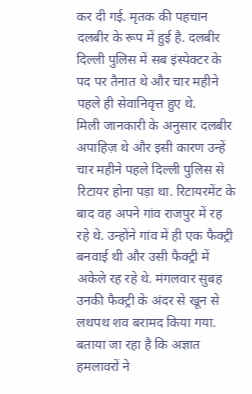कर दी गई. मृतक की पहचान दलबीर के रूप में हुई है. दलबीर दिल्ली पुलिस में सब इंस्पेक्टर के पद पर तैनात थे और चार महीने पहले ही सेवानिवृत्त हुए थे.
मिली जानकारी के अनुसार दलबीर अपाहिज़ थे और इसी कारण उन्हें चार महीने पहले दिल्ली पुलिस से रिटायर होना पड़ा था. रिटायरमेंट के बाद वह अपने गांव राजपुर में रह रहे थे. उन्होंने गांव में ही एक फैक्ट्री बनवाई थी और उसी फैक्ट्री में अकेले रह रहे थे. मंगलवार सुबह उनकी फैक्ट्री के अंदर से खून से लथपथ शव बरामद किया गया.
बताया जा रहा है कि अज्ञात हमलावरों ने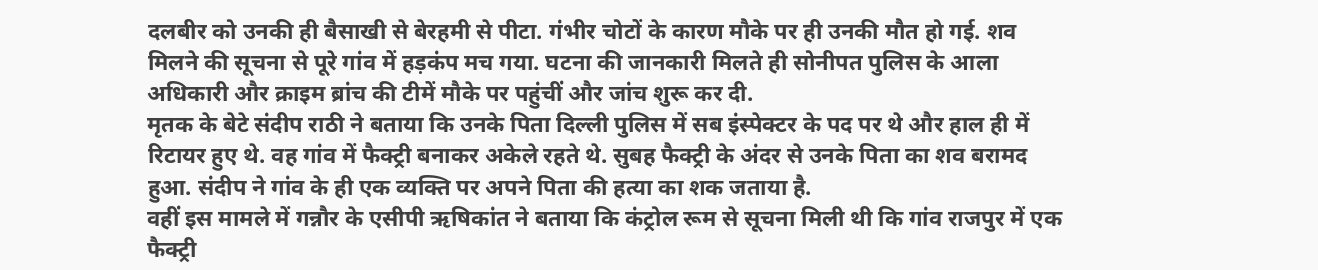दलबीर को उनकी ही बैसाखी से बेरहमी से पीटा. गंभीर चोटों के कारण मौके पर ही उनकी मौत हो गई. शव मिलने की सूचना से पूरे गांव में हड़कंप मच गया. घटना की जानकारी मिलते ही सोनीपत पुलिस के आला अधिकारी और क्राइम ब्रांच की टीमें मौके पर पहुंचीं और जांच शुरू कर दी.
मृतक के बेटे संदीप राठी ने बताया कि उनके पिता दिल्ली पुलिस में सब इंस्पेक्टर के पद पर थे और हाल ही में रिटायर हुए थे. वह गांव में फैक्ट्री बनाकर अकेले रहते थे. सुबह फैक्ट्री के अंदर से उनके पिता का शव बरामद हुआ. संदीप ने गांव के ही एक व्यक्ति पर अपने पिता की हत्या का शक जताया है.
वहीं इस मामले में गन्नौर के एसीपी ऋषिकांत ने बताया कि कंट्रोल रूम से सूचना मिली थी कि गांव राजपुर में एक फैक्ट्री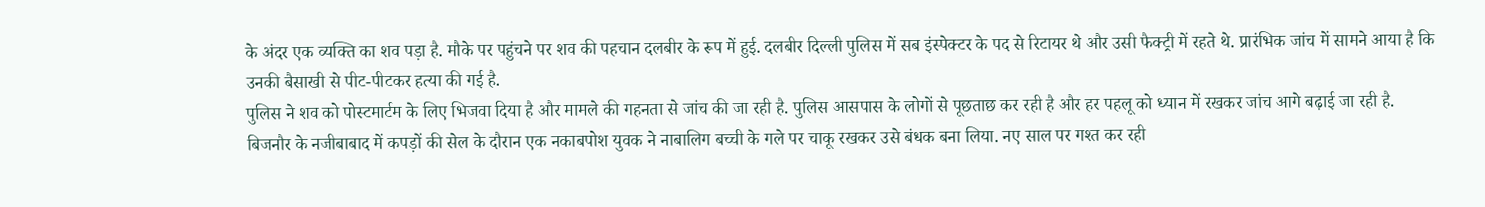के अंदर एक व्यक्ति का शव पड़ा है. मौके पर पहुंचने पर शव की पहचान दलबीर के रूप में हुई. दलबीर दिल्ली पुलिस में सब इंस्पेक्टर के पद से रिटायर थे और उसी फैक्ट्री में रहते थे. प्रारंभिक जांच में सामने आया है कि उनकी बैसाखी से पीट-पीटकर हत्या की गई है.
पुलिस ने शव को पोस्टमार्टम के लिए भिजवा दिया है और मामले की गहनता से जांच की जा रही है. पुलिस आसपास के लोगों से पूछताछ कर रही है और हर पहलू को ध्यान में रखकर जांच आगे बढ़ाई जा रही है.
बिजनौर के नजीबाबाद में कपड़ों की सेल के दौरान एक नकाबपोश युवक ने नाबालिग बच्ची के गले पर चाकू रखकर उसे बंधक बना लिया. नए साल पर गश्त कर रही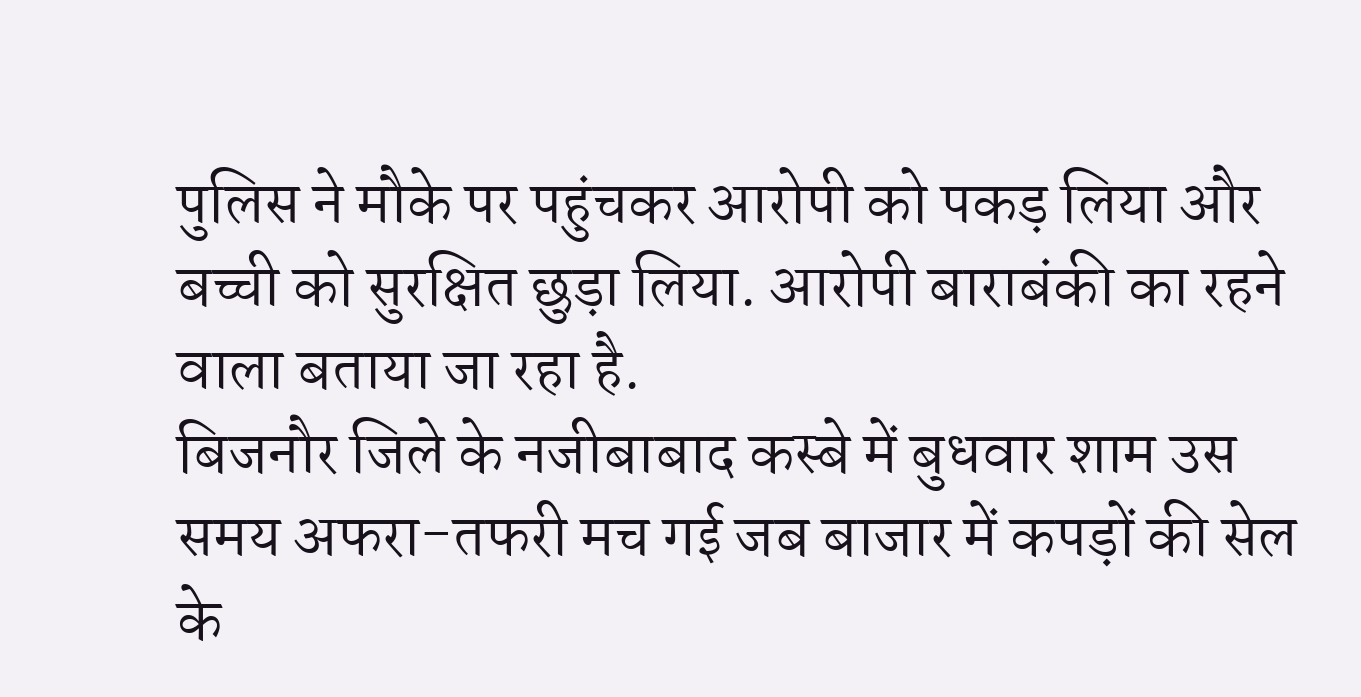पुलिस ने मौके पर पहुंचकर आरोपी को पकड़ लिया और बच्ची को सुरक्षित छुड़ा लिया. आरोपी बाराबंकी का रहने वाला बताया जा रहा है.
बिजनौर जिले के नजीबाबाद कस्बे में बुधवार शाम उस समय अफरा-तफरी मच गई जब बाजार में कपड़ों की सेल के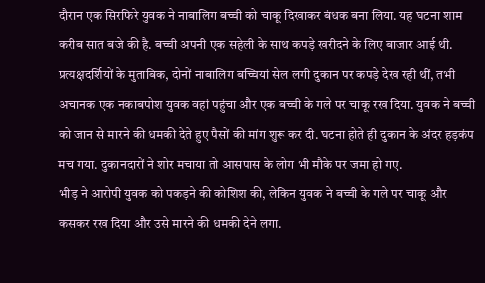दौरान एक सिरफिरे युवक ने नाबालिग बच्ची को चाकू दिखाकर बंधक बना लिया. यह घटना शाम करीब सात बजे की है. बच्ची अपनी एक सहेली के साथ कपड़े खरीदने के लिए बाजार आई थी. प्रत्यक्षदर्शियों के मुताबिक, दोनों नाबालिग बच्चियां सेल लगी दुकान पर कपड़े देख रही थीं, तभी अचानक एक नकाबपोश युवक वहां पहुंचा और एक बच्ची के गले पर चाकू रख दिया. युवक ने बच्ची को जान से मारने की धमकी देते हुए पैसों की मांग शुरू कर दी. घटना होते ही दुकान के अंदर हड़कंप मच गया. दुकानदारों ने शोर मचाया तो आसपास के लोग भी मौके पर जमा हो गए.
भीड़ ने आरोपी युवक को पकड़ने की कोशिश की, लेकिन युवक ने बच्ची के गले पर चाकू और कसकर रख दिया और उसे मारने की धमकी देने लगा.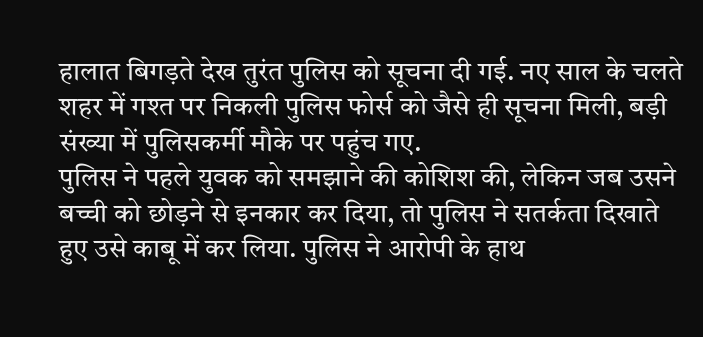हालात बिगड़ते देख तुरंत पुलिस को सूचना दी गई. नए साल के चलते शहर में गश्त पर निकली पुलिस फोर्स को जैसे ही सूचना मिली, बड़ी संख्या में पुलिसकर्मी मौके पर पहुंच गए.
पुलिस ने पहले युवक को समझाने की कोशिश की, लेकिन जब उसने बच्ची को छोड़ने से इनकार कर दिया, तो पुलिस ने सतर्कता दिखाते हुए उसे काबू में कर लिया. पुलिस ने आरोपी के हाथ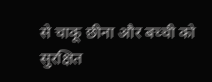से चाकू छीना और बच्ची को सुरक्षित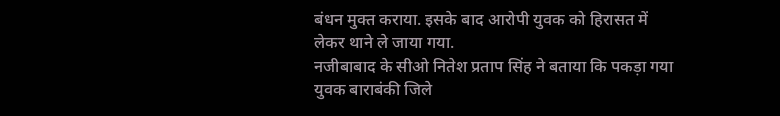बंधन मुक्त कराया. इसके बाद आरोपी युवक को हिरासत में लेकर थाने ले जाया गया.
नजीबाबाद के सीओ नितेश प्रताप सिंह ने बताया कि पकड़ा गया युवक बाराबंकी जिले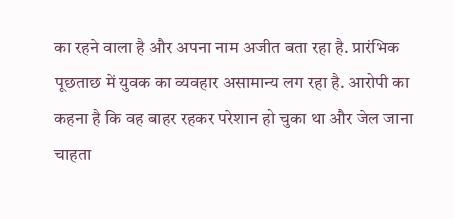का रहने वाला है और अपना नाम अजीत बता रहा है. प्रारंभिक पूछताछ में युवक का व्यवहार असामान्य लग रहा है. आरोपी का कहना है कि वह बाहर रहकर परेशान हो चुका था और जेल जाना चाहता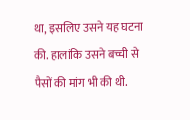था, इसलिए उसने यह घटना की. हालांकि उसने बच्ची से पैसों की मांग भी की थी.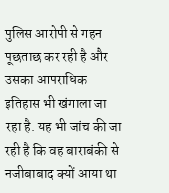पुलिस आरोपी से गहन पूछताछ कर रही है और उसका आपराधिक इतिहास भी खंगाला जा रहा है. यह भी जांच की जा रही है कि वह बाराबंकी से नजीबाबाद क्यों आया था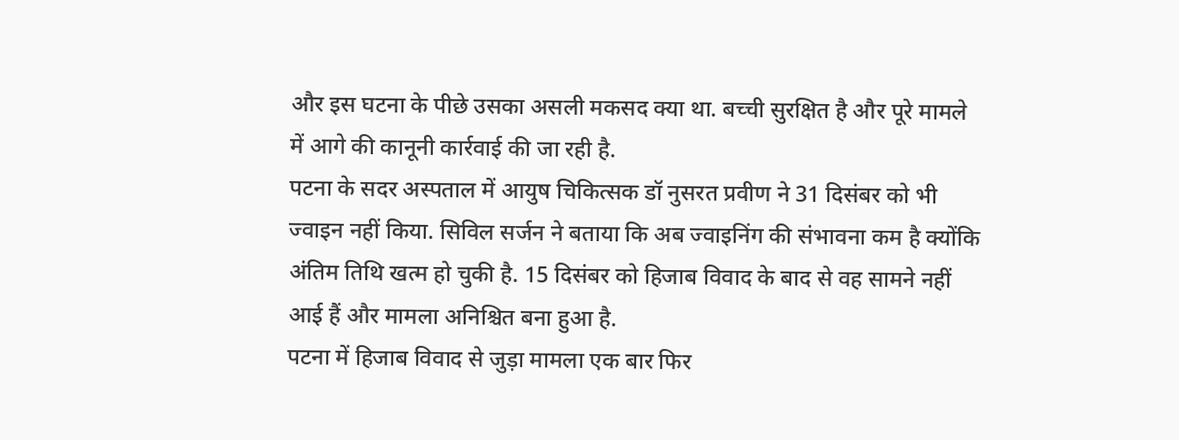और इस घटना के पीछे उसका असली मकसद क्या था. बच्ची सुरक्षित है और पूरे मामले में आगे की कानूनी कार्रवाई की जा रही है.
पटना के सदर अस्पताल में आयुष चिकित्सक डॉ नुसरत प्रवीण ने 31 दिसंबर को भी ज्वाइन नहीं किया. सिविल सर्जन ने बताया कि अब ज्वाइनिंग की संभावना कम है क्योंकि अंतिम तिथि खत्म हो चुकी है. 15 दिसंबर को हिजाब विवाद के बाद से वह सामने नहीं आई हैं और मामला अनिश्चित बना हुआ है.
पटना में हिजाब विवाद से जुड़ा मामला एक बार फिर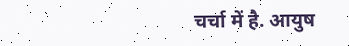चर्चा में है. आयुष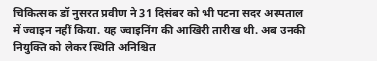चिकित्सक डॉ नुसरत प्रवीण ने 31 दिसंबर को भी पटना सदर अस्पताल में ज्वाइन नहीं किया. यह ज्वाइनिंग की आखिरी तारीख थी. अब उनकी नियुक्ति को लेकर स्थिति अनिश्चित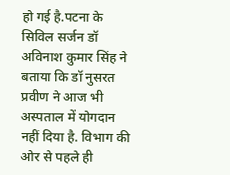हो गई है.पटना के सिविल सर्जन डॉ अविनाश कुमार सिंह ने बताया कि डॉ नुसरत प्रवीण ने आज भी अस्पताल में योगदान नहीं दिया है. विभाग की ओर से पहले ही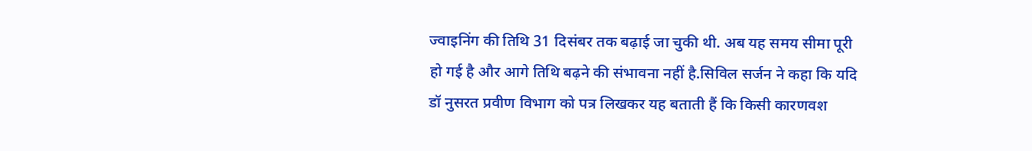ज्वाइनिंग की तिथि 31 दिसंबर तक बढ़ाई जा चुकी थी. अब यह समय सीमा पूरी हो गई है और आगे तिथि बढ़ने की संभावना नहीं है.सिविल सर्जन ने कहा कि यदि डॉ नुसरत प्रवीण विभाग को पत्र लिखकर यह बताती हैं कि किसी कारणवश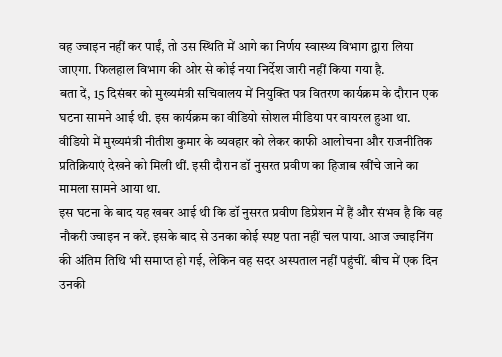वह ज्वाइन नहीं कर पाईं, तो उस स्थिति में आगे का निर्णय स्वास्थ्य विभाग द्वारा लिया जाएगा. फिलहाल विभाग की ओर से कोई नया निर्देश जारी नहीं किया गया है.
बता दें, 15 दिसंबर को मुख्यमंत्री सचिवालय में नियुक्ति पत्र वितरण कार्यक्रम के दौरान एक घटना सामने आई थी. इस कार्यक्रम का वीडियो सोशल मीडिया पर वायरल हुआ था. वीडियो में मुख्यमंत्री नीतीश कुमार के व्यवहार को लेकर काफी आलोचना और राजनीतिक प्रतिक्रियाएं देखने को मिली थीं. इसी दौरान डॉ नुसरत प्रवीण का हिजाब खींचे जाने का मामला सामने आया था.
इस घटना के बाद यह खबर आई थी कि डॉ नुसरत प्रवीण डिप्रेशन में हैं और संभव है कि वह नौकरी ज्वाइन न करें. इसके बाद से उनका कोई स्पष्ट पता नहीं चल पाया. आज ज्वाइनिंग की अंतिम तिथि भी समाप्त हो गई, लेकिन वह सदर अस्पताल नहीं पहुंचीं. बीच में एक दिन उनकी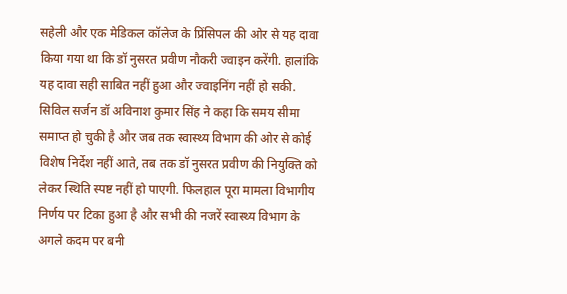सहेली और एक मेडिकल कॉलेज के प्रिंसिपल की ओर से यह दावा किया गया था कि डॉ नुसरत प्रवीण नौकरी ज्वाइन करेंगी. हालांकि यह दावा सही साबित नहीं हुआ और ज्वाइनिंग नहीं हो सकी.
सिविल सर्जन डॉ अविनाश कुमार सिंह ने कहा कि समय सीमा समाप्त हो चुकी है और जब तक स्वास्थ्य विभाग की ओर से कोई विशेष निर्देश नहीं आते, तब तक डॉ नुसरत प्रवीण की नियुक्ति को लेकर स्थिति स्पष्ट नहीं हो पाएगी. फिलहाल पूरा मामला विभागीय निर्णय पर टिका हुआ है और सभी की नजरें स्वास्थ्य विभाग के अगले कदम पर बनी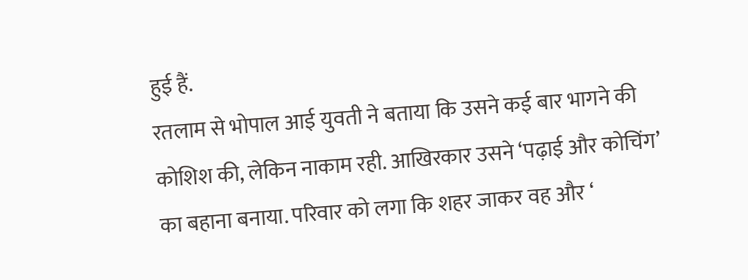हुई हैं.
रतलाम से भोपाल आई युवती ने बताया कि उसने कई बार भागने की कोशिश की, लेकिन नाकाम रही. आखिरकार उसने ‘पढ़ाई और कोचिंग’ का बहाना बनाया. परिवार को लगा कि शहर जाकर वह और ‘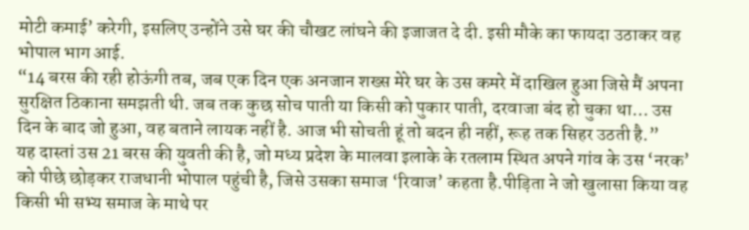मोटी कमाई’ करेगी, इसलिए उन्होंने उसे घर की चौखट लांघने की इजाजत दे दी. इसी मौके का फायदा उठाकर वह भोपाल भाग आई.
“14 बरस की रही होऊंगी तब, जब एक दिन एक अनजान शख्स मेरे घर के उस कमरे में दाखिल हुआ जिसे मैं अपना सुरक्षित ठिकाना समझती थी. जब तक कुछ सोच पाती या किसी को पुकार पाती, दरवाजा बंद हो चुका था… उस दिन के बाद जो हुआ, वह बताने लायक नहीं है. आज भी सोचती हूं तो बदन ही नहीं, रूह तक सिहर उठती है.”
यह दास्तां उस 21 बरस की युवती की है, जो मध्य प्रदेश के मालवा इलाके के रतलाम स्थित अपने गांव के उस ‘नरक’ को पीछे छोड़कर राजधानी भोपाल पहुंची है, जिसे उसका समाज ‘रिवाज’ कहता है.पीड़िता ने जो खुलासा किया वह किसी भी सभ्य समाज के माथे पर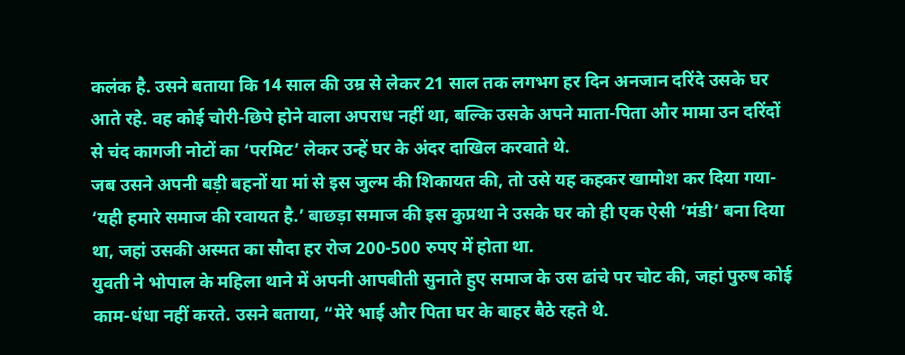कलंक है. उसने बताया कि 14 साल की उम्र से लेकर 21 साल तक लगभग हर दिन अनजान दरिंदे उसके घर आते रहे. वह कोई चोरी-छिपे होने वाला अपराध नहीं था, बल्कि उसके अपने माता-पिता और मामा उन दरिंदों से चंद कागजी नोटों का ‘परमिट’ लेकर उन्हें घर के अंदर दाखिल करवाते थे.
जब उसने अपनी बड़ी बहनों या मां से इस जुल्म की शिकायत की, तो उसे यह कहकर खामोश कर दिया गया- ‘यही हमारे समाज की रवायत है.’ बाछड़ा समाज की इस कुप्रथा ने उसके घर को ही एक ऐसी ‘मंडी’ बना दिया था, जहां उसकी अस्मत का सौदा हर रोज 200-500 रुपए में होता था.
युवती ने भोपाल के महिला थाने में अपनी आपबीती सुनाते हुए समाज के उस ढांचे पर चोट की, जहां पुरुष कोई काम-धंधा नहीं करते. उसने बताया, “मेरे भाई और पिता घर के बाहर बैठे रहते थे.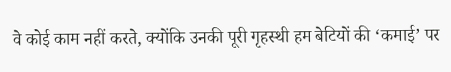वे कोई काम नहीं करते, क्योंकि उनकी पूरी गृहस्थी हम बेटियों की ‘कमाई’ पर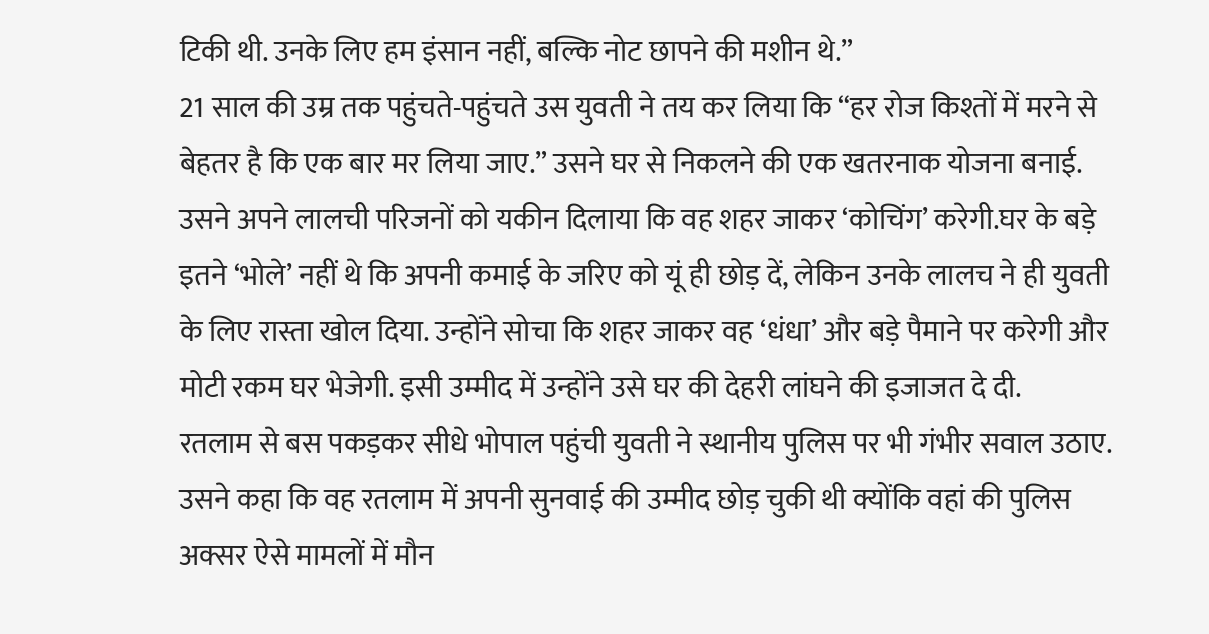टिकी थी. उनके लिए हम इंसान नहीं, बल्कि नोट छापने की मशीन थे.”
21 साल की उम्र तक पहुंचते-पहुंचते उस युवती ने तय कर लिया कि “हर रोज किश्तों में मरने से बेहतर है कि एक बार मर लिया जाए.” उसने घर से निकलने की एक खतरनाक योजना बनाई. उसने अपने लालची परिजनों को यकीन दिलाया कि वह शहर जाकर ‘कोचिंग’ करेगी.घर के बड़े इतने ‘भोले’ नहीं थे कि अपनी कमाई के जरिए को यूं ही छोड़ दें, लेकिन उनके लालच ने ही युवती के लिए रास्ता खोल दिया. उन्होंने सोचा कि शहर जाकर वह ‘धंधा’ और बड़े पैमाने पर करेगी और मोटी रकम घर भेजेगी. इसी उम्मीद में उन्होंने उसे घर की देहरी लांघने की इजाजत दे दी.
रतलाम से बस पकड़कर सीधे भोपाल पहुंची युवती ने स्थानीय पुलिस पर भी गंभीर सवाल उठाए. उसने कहा कि वह रतलाम में अपनी सुनवाई की उम्मीद छोड़ चुकी थी क्योंकि वहां की पुलिस अक्सर ऐसे मामलों में मौन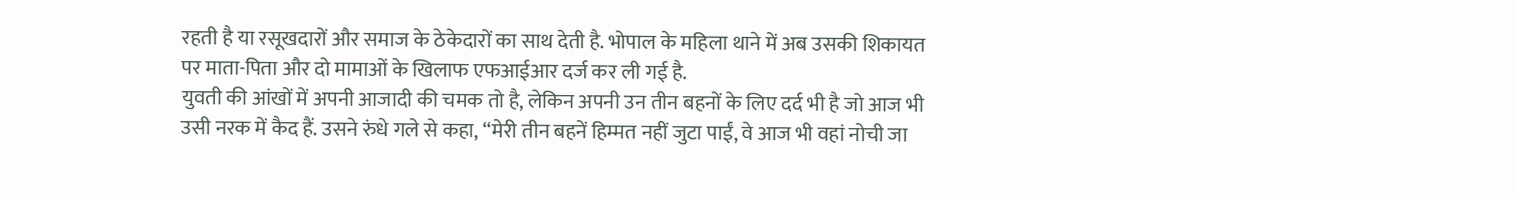रहती है या रसूखदारों और समाज के ठेकेदारों का साथ देती है. भोपाल के महिला थाने में अब उसकी शिकायत पर माता-पिता और दो मामाओं के खिलाफ एफआईआर दर्ज कर ली गई है.
युवती की आंखों में अपनी आजादी की चमक तो है, लेकिन अपनी उन तीन बहनों के लिए दर्द भी है जो आज भी उसी नरक में कैद हैं. उसने रुंधे गले से कहा, “मेरी तीन बहनें हिम्मत नहीं जुटा पाईं, वे आज भी वहां नोची जा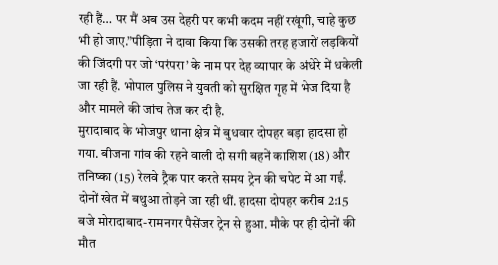रही हैं… पर मैं अब उस देहरी पर कभी कदम नहीं रखूंगी, चाहे कुछ भी हो जाए.”पीड़िता ने दावा किया कि उसकी तरह हजारों लड़कियों की जिंदगी पर जो ‘परंपरा’ के नाम पर देह व्यापार के अंधेरे में धकेली जा रही हैं. भोपाल पुलिस ने युवती को सुरक्षित गृह में भेज दिया है और मामले की जांच तेज कर दी है.
मुरादाबाद के भोजपुर थाना क्षेत्र में बुधवार दोपहर बड़ा हादसा हो गया. बीजना गांव की रहने वाली दो सगी बहनें काशिश (18) और तनिष्का (15) रेलवे ट्रैक पार करते समय ट्रेन की चपेट में आ गईं. दोनों खेत में बथुआ तोड़ने जा रही थीं. हादसा दोपहर करीब 2:15 बजे मोरादाबाद-रामनगर पैसेंजर ट्रेन से हुआ. मौके पर ही दोनों की मौत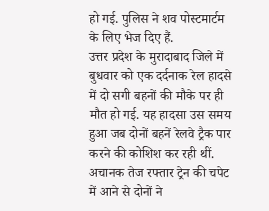हो गई. पुलिस ने शव पोस्टमार्टम के लिए भेज दिए हैं.
उत्तर प्रदेश के मुरादाबाद जिले में बुधवार को एक दर्दनाक रेल हादसे में दो सगी बहनों की मौके पर ही मौत हो गई. यह हादसा उस समय हुआ जब दोनों बहनें रेलवे ट्रैक पार करने की कोशिश कर रही थीं. अचानक तेज रफ्तार ट्रेन की चपेट में आने से दोनों ने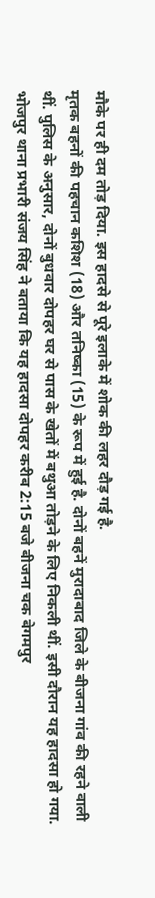मौके पर ही दम तोड़ दिया. इस हादसे से पूरे इलाके में शोक की लहर दौड़ गई है.
मृतक बहनों की पहचान कशिश (18) और तनिष्का (15) के रूप में हुई है. दोनों बहनें मुरादाबाद जिले के बीजना गांव की रहने वाली थीं. पुलिस के अनुसार, दोनों बुधवार दोपहर घर से पास के खेतों में बथुआ तोड़ने के लिए निकली थीं. इसी दौरान यह हादसा हो गया.
भोजपुर थाना प्रभारी संजय सिंह ने बताया कि यह हादसा दोपहर करीब 2:15 बजे बीजना चक बेगमपुर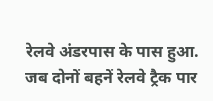रेलवे अंडरपास के पास हुआ. जब दोनों बहनें रेलवे ट्रैक पार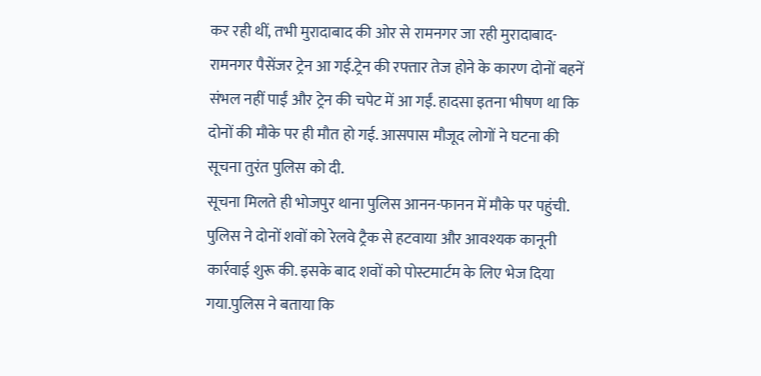कर रही थीं, तभी मुरादाबाद की ओर से रामनगर जा रही मुरादाबाद-रामनगर पैसेंजर ट्रेन आ गई.ट्रेन की रफ्तार तेज होने के कारण दोनों बहनें संभल नहीं पाईं और ट्रेन की चपेट में आ गईं. हादसा इतना भीषण था कि दोनों की मौके पर ही मौत हो गई. आसपास मौजूद लोगों ने घटना की सूचना तुरंत पुलिस को दी.
सूचना मिलते ही भोजपुर थाना पुलिस आनन-फानन में मौके पर पहुंची. पुलिस ने दोनों शवों को रेलवे ट्रैक से हटवाया और आवश्यक कानूनी कार्रवाई शुरू की. इसके बाद शवों को पोस्टमार्टम के लिए भेज दिया गया.पुलिस ने बताया कि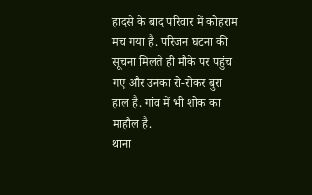हादसे के बाद परिवार में कोहराम मच गया है. परिजन घटना की सूचना मिलते ही मौके पर पहुंच गए और उनका रो-रोकर बुरा हाल है. गांव में भी शोक का माहौल है.
थाना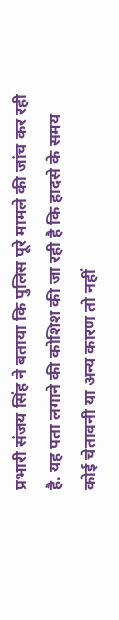प्रभारी संजय सिंह ने बताया कि पुलिस पूरे मामले की जांच कर रही है. यह पता लगाने की कोशिश की जा रही है कि हादसे के समय कोई चेतावनी या अन्य कारण तो नहीं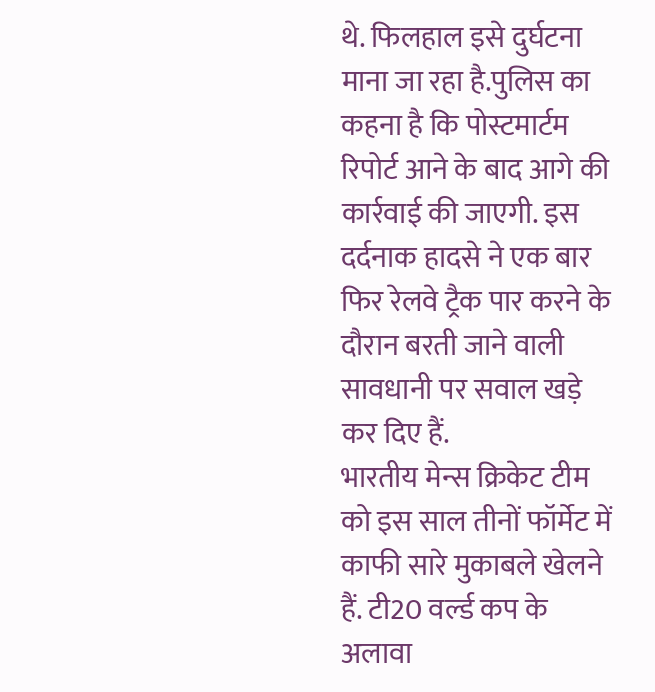थे. फिलहाल इसे दुर्घटना माना जा रहा है.पुलिस का कहना है कि पोस्टमार्टम रिपोर्ट आने के बाद आगे की कार्रवाई की जाएगी. इस दर्दनाक हादसे ने एक बार फिर रेलवे ट्रैक पार करने के दौरान बरती जाने वाली सावधानी पर सवाल खड़े कर दिए हैं.
भारतीय मेन्स क्रिकेट टीम को इस साल तीनों फॉर्मेट में काफी सारे मुकाबले खेलने हैं. टी20 वर्ल्ड कप के अलावा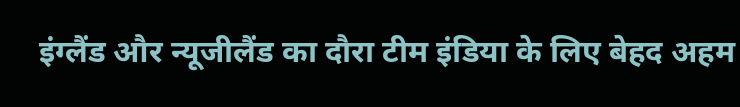इंग्लैंड और न्यूजीलैंड का दौरा टीम इंडिया के लिए बेहद अहम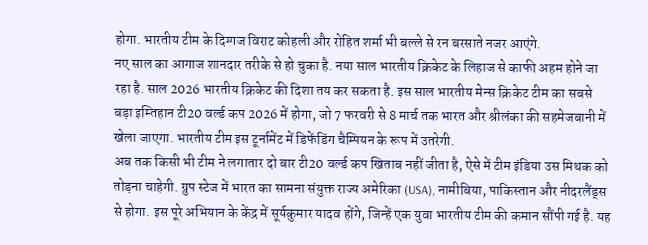होगा. भारतीय टीम के दिग्गज विराट कोहली और रोहित शर्मा भी बल्ले से रन बरसाते नजर आएंगे.
नए साल का आगाज शानदार तरीके से हो चुका है. नया साल भारतीय क्रिकेट के लिहाज से काफी अहम होने जा रहा है. साल 2026 भारतीय क्रिकेट की दिशा तय कर सकता है. इस साल भारतीय मेन्स क्रिकेट टीम का सबसे बड़ा इम्तिहान टी20 वर्ल्ड कप 2026 में होगा, जो 7 फरवरी से 8 मार्च तक भारत और श्रीलंका की सहमेजबानी में खेला जाएगा. भारतीय टीम इस टूर्नामेंट में डिफेंडिंग चैम्पियन के रूप में उतरेगी.
अब तक किसी भी टीम ने लगातार दो बार टी20 वर्ल्ड कप खिताब नहीं जीता है, ऐसे में टीम इंडिया उस मिथक को तोड़ना चाहेगी. ग्रुप स्टेज में भारत का सामना संयुक्त राज्य अमेरिका (USA), नामीबिया, पाकिस्तान और नीदरलैंड्स से होगा. इस पूरे अभियान के केंद्र में सूर्यकुमार यादव होंगे, जिन्हें एक युवा भारतीय टीम की कमान सौंपी गई है. यह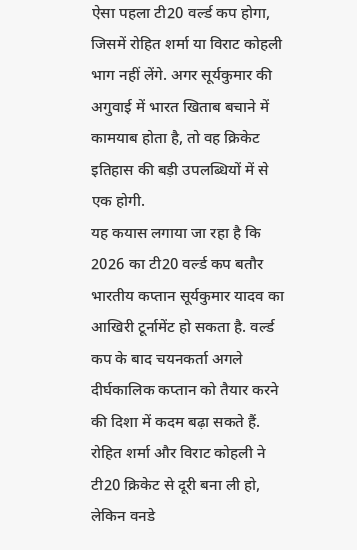ऐसा पहला टी20 वर्ल्ड कप होगा, जिसमें रोहित शर्मा या विराट कोहली भाग नहीं लेंगे. अगर सूर्यकुमार की अगुवाई में भारत खिताब बचाने में कामयाब होता है, तो वह क्रिकेट इतिहास की बड़ी उपलब्धियों में से एक होगी.
यह कयास लगाया जा रहा है कि 2026 का टी20 वर्ल्ड कप बतौर भारतीय कप्तान सूर्यकुमार यादव का आखिरी टूर्नामेंट हो सकता है. वर्ल्ड कप के बाद चयनकर्ता अगले दीर्घकालिक कप्तान को तैयार करने की दिशा में कदम बढ़ा सकते हैं. रोहित शर्मा और विराट कोहली ने टी20 क्रिकेट से दूरी बना ली हो, लेकिन वनडे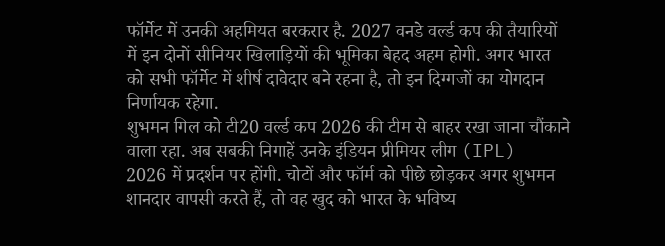फॉर्मेट में उनकी अहमियत बरकरार है. 2027 वनडे वर्ल्ड कप की तैयारियों में इन दोनों सीनियर खिलाड़ियों की भूमिका बेहद अहम होगी. अगर भारत को सभी फॉर्मेट में शीर्ष दावेदार बने रहना है, तो इन दिग्गजों का योगदान निर्णायक रहेगा.
शुभमन गिल को टी20 वर्ल्ड कप 2026 की टीम से बाहर रखा जाना चौंकाने वाला रहा. अब सबकी निगाहें उनके इंडियन प्रीमियर लीग (IPL) 2026 में प्रदर्शन पर होंगी. चोटों और फॉर्म को पीछे छोड़कर अगर शुभमन शानदार वापसी करते हैं, तो वह खुद को भारत के भविष्य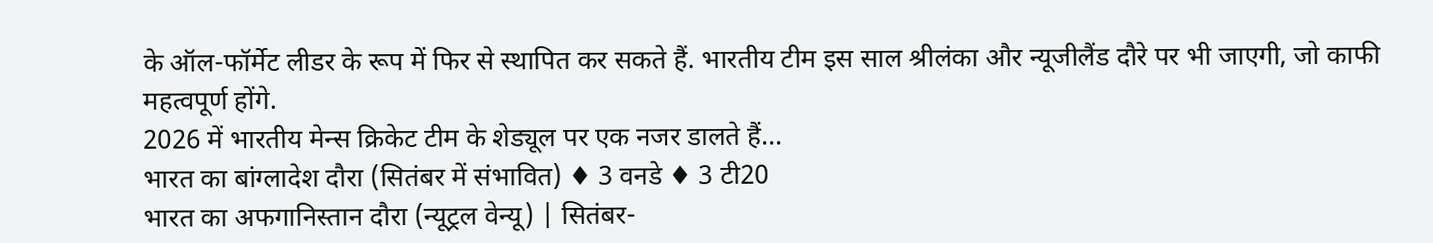के ऑल-फॉर्मेट लीडर के रूप में फिर से स्थापित कर सकते हैं. भारतीय टीम इस साल श्रीलंका और न्यूजीलैंड दौरे पर भी जाएगी, जो काफी महत्वपूर्ण होंगे.
2026 में भारतीय मेन्स क्रिकेट टीम के शेड्यूल पर एक नजर डालते हैं…
भारत का बांग्लादेश दौरा (सितंबर में संभावित) ♦ 3 वनडे ♦ 3 टी20
भारत का अफगानिस्तान दौरा (न्यूट्रल वेन्यू) | सितंबर-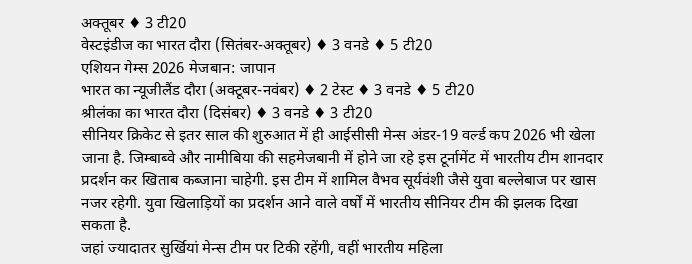अक्तूबर ♦ 3 टी20
वेस्टइंडीज का भारत दौरा (सितंबर-अक्तूबर) ♦ 3 वनडे ♦ 5 टी20
एशियन गेम्स 2026 मेजबान: जापान
भारत का न्यूजीलैंड दौरा (अक्टूबर-नवंबर) ♦ 2 टेस्ट ♦ 3 वनडे ♦ 5 टी20
श्रीलंका का भारत दौरा (दिसंबर) ♦ 3 वनडे ♦ 3 टी20
सीनियर क्रिकेट से इतर साल की शुरुआत में ही आईसीसी मेन्स अंडर-19 वर्ल्ड कप 2026 भी खेला जाना है. जिम्बाब्वे और नामीबिया की सहमेजबानी में होने जा रहे इस टूर्नामेंट में भारतीय टीम शानदार प्रदर्शन कर खिताब कब्जाना चाहेगी. इस टीम में शामिल वैभव सूर्यवंशी जैसे युवा बल्लेबाज पर खास नजर रहेगी. युवा खिलाड़ियों का प्रदर्शन आने वाले वर्षों में भारतीय सीनियर टीम की झलक दिखा सकता है.
जहां ज्यादातर सुर्खियां मेन्स टीम पर टिकी रहेंगी, वहीं भारतीय महिला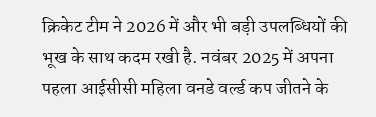क्रिकेट टीम ने 2026 में और भी बड़ी उपलब्धियों की भूख के साथ कदम रखी है. नवंबर 2025 में अपना पहला आईसीसी महिला वनडे वर्ल्ड कप जीतने के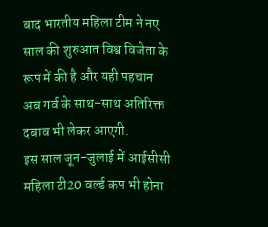बाद भारतीय महिला टीम ने नए साल की शुरुआत विश्व विजेता के रूप में की है और यही पहचान अब गर्व के साथ-साथ अतिरिक्त दबाव भी लेकर आएगी.
इस साल जून-जुलाई में आईसीसी महिला टी20 वर्ल्ड कप भी होना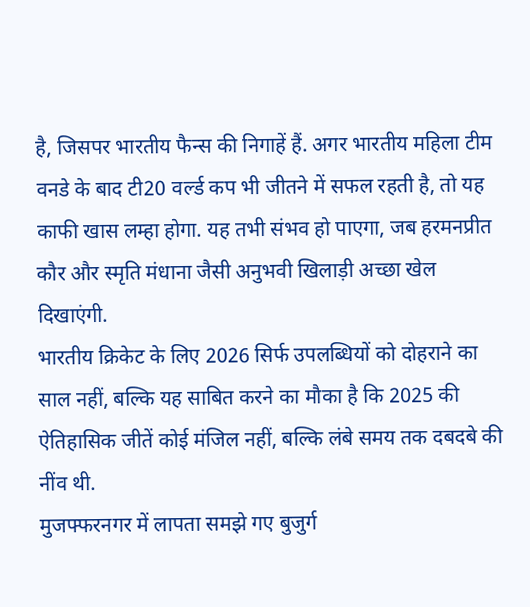है, जिसपर भारतीय फैन्स की निगाहें हैं. अगर भारतीय महिला टीम वनडे के बाद टी20 वर्ल्ड कप भी जीतने में सफल रहती है, तो यह काफी खास लम्हा होगा. यह तभी संभव हो पाएगा, जब हरमनप्रीत कौर और स्मृति मंधाना जैसी अनुभवी खिलाड़ी अच्छा खेल दिखाएंगी.
भारतीय क्रिकेट के लिए 2026 सिर्फ उपलब्धियों को दोहराने का साल नहीं, बल्कि यह साबित करने का मौका है कि 2025 की ऐतिहासिक जीतें कोई मंजिल नहीं, बल्कि लंबे समय तक दबदबे की नींव थी.
मुजफ्फरनगर में लापता समझे गए बुजुर्ग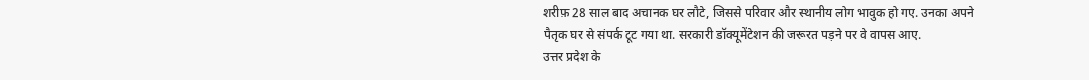शरीफ़ 28 साल बाद अचानक घर लौटे, जिससे परिवार और स्थानीय लोग भावुक हो गए. उनका अपने पैतृक घर से संपर्क टूट गया था. सरकारी डॉक्यूमेंटेशन की जरूरत पड़ने पर वे वापस आए.
उत्तर प्रदेश के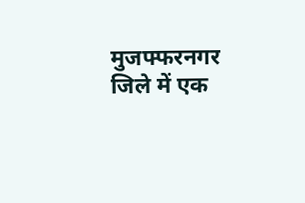मुजफ्फरनगर जिले में एक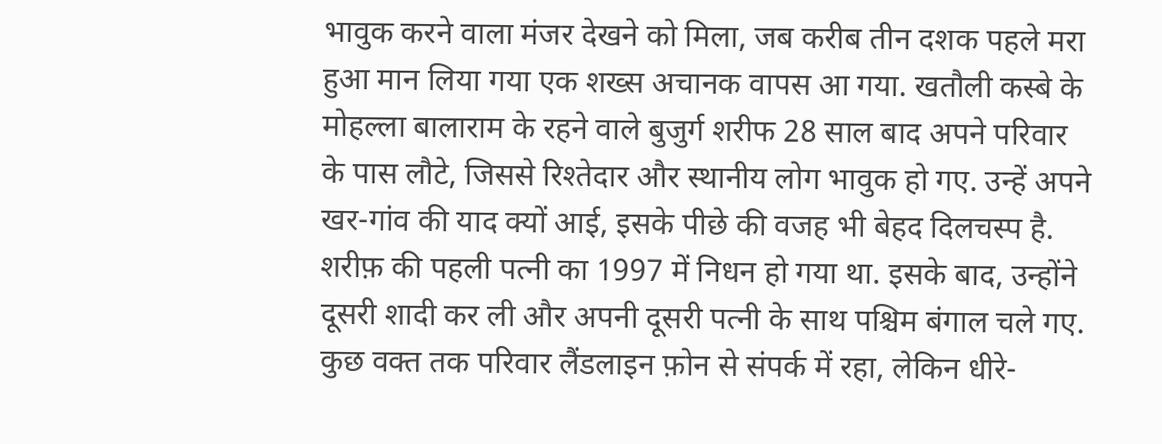भावुक करने वाला मंजर देखने को मिला, जब करीब तीन दशक पहले मरा हुआ मान लिया गया एक शख्स अचानक वापस आ गया. खतौली कस्बे के मोहल्ला बालाराम के रहने वाले बुजुर्ग शरीफ 28 साल बाद अपने परिवार के पास लौटे, जिससे रिश्तेदार और स्थानीय लोग भावुक हो गए. उन्हें अपने खर-गांव की याद क्यों आई, इसके पीछे की वजह भी बेहद दिलचस्प है.
शरीफ़ की पहली पत्नी का 1997 में निधन हो गया था. इसके बाद, उन्होंने दूसरी शादी कर ली और अपनी दूसरी पत्नी के साथ पश्चिम बंगाल चले गए. कुछ वक्त तक परिवार लैंडलाइन फ़ोन से संपर्क में रहा, लेकिन धीरे-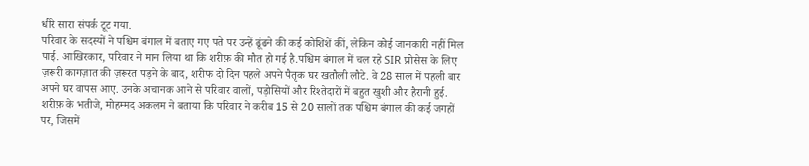धीरे सारा संपर्क टूट गया.
परिवार के सदस्यों ने पश्चिम बंगाल में बताए गए पते पर उन्हें ढूंढने की कई कोशिशें कीं, लेकिन कोई जानकारी नहीं मिल पाई. आखिरकार, परिवार ने मान लिया था कि शरीफ़ की मौत हो गई है.पश्चिम बंगाल में चल रहे SIR प्रोसेस के लिए ज़रूरी कागज़ात की ज़रूरत पड़ने के बाद, शरीफ दो दिन पहले अपने पैतृक घर खतौली लौटे. वे 28 साल में पहली बार अपने घर वापस आए. उनके अचानक आने से परिवार वालों, पड़ोसियों और रिश्तेदारों में बहुत खुशी और हैरानी हुई.
शरीफ़ के भतीजे, मोहम्मद अकलम ने बताया कि परिवार ने करीब 15 से 20 सालों तक पश्चिम बंगाल की कई जगहों पर, जिसमें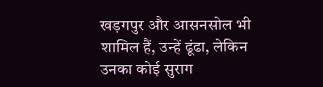खड़गपुर और आसनसोल भी शामिल हैं, उन्हें ढूंढा, लेकिन उनका कोई सुराग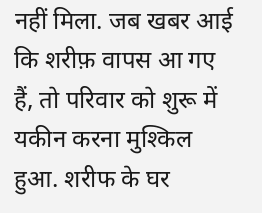नहीं मिला. जब खबर आई कि शरीफ़ वापस आ गए हैं, तो परिवार को शुरू में यकीन करना मुश्किल हुआ. शरीफ के घर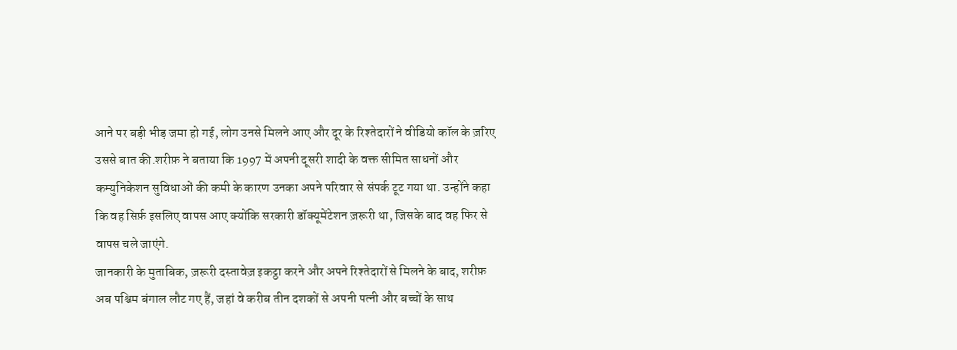आने पर बड़ी भीड़ जमा हो गई, लोग उनसे मिलने आए और दूर के रिश्तेदारों ने वीडियो कॉल के ज़रिए उससे बात की.शरीफ़ ने बताया कि 1997 में अपनी दूसरी शादी के वक्त सीमित साधनों और कम्युनिकेशन सुविधाओं की कमी के कारण उनका अपने परिवार से संपर्क टूट गया था. उन्होंने कहा कि वह सिर्फ़ इसलिए वापस आए क्योंकि सरकारी डॉक्यूमेंटेशन ज़रूरी था, जिसके बाद वह फिर से वापस चले जाएंगे.
जानकारी के मुताबिक, ज़रूरी दस्तावेज़ इकट्ठा करने और अपने रिश्तेदारों से मिलने के बाद, शरीफ़ अब पश्चिम बंगाल लौट गए हैं, जहां वे करीब तीन दशकों से अपनी पत्नी और बच्चों के साथ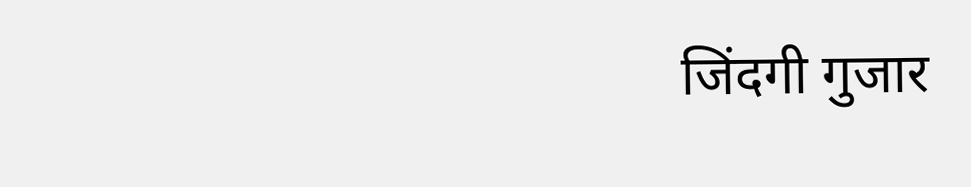जिंदगी गुजार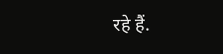रहे हैं.